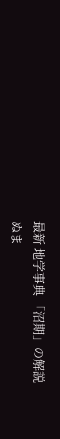最新 地学事典 「沼期」の解説
ぬま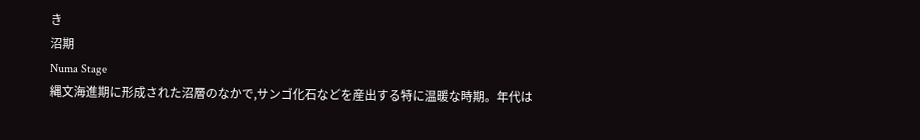き
沼期
Numa Stage
縄文海進期に形成された沼層のなかで,サンゴ化石などを産出する特に温暖な時期。年代は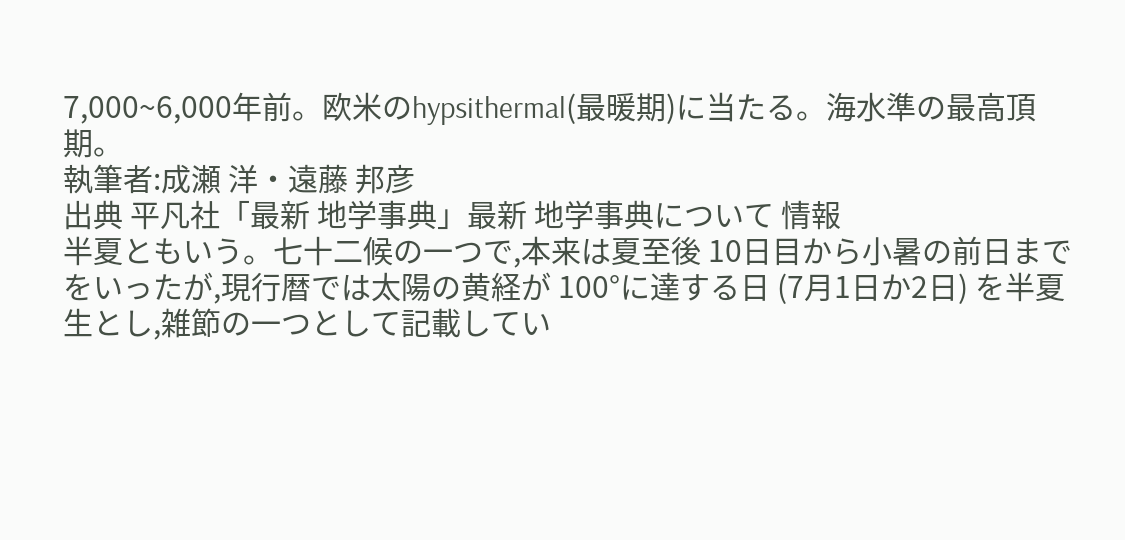7,000~6,000年前。欧米のhypsithermal(最暖期)に当たる。海水準の最高頂期。
執筆者:成瀬 洋・遠藤 邦彦
出典 平凡社「最新 地学事典」最新 地学事典について 情報
半夏ともいう。七十二候の一つで,本来は夏至後 10日目から小暑の前日までをいったが,現行暦では太陽の黄経が 100°に達する日 (7月1日か2日) を半夏生とし,雑節の一つとして記載してい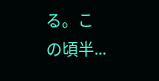る。この頃半...